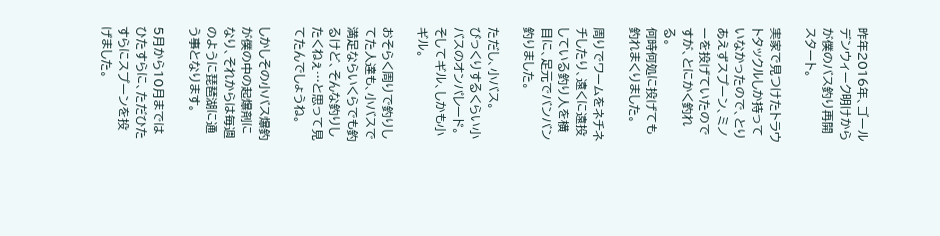昨年2016年、ゴールデンウィーク明けからが僕のバス釣り再開スタート。

実家で見つけたトラウトタックルしか持っていなかったので、とりあえずスプーン、ミノーを投げていたのですが、とにかく釣れる。
何時何処に投げても釣れまくりました。

周りでワームをネチネチしたり、遠くに遠投している釣り人を横目に、足元でバンバン釣りました。

ただし、小バス。
びっくりするくらい小バスのオンパレード。
そしてギル、しかも小ギル。

おそらく周りで釣りしてた人達も、小バスで満足ならいくらでも釣るけど、そんな釣りしたくねぇ…と思って見てたんでしょうね。

しかしその小バス爆釣が僕の中の起爆剤になり、それからは毎週のように琵琶湖に通う事となります。

5月から10月まではひたすらに、ただひたすらにスプーンを投げました。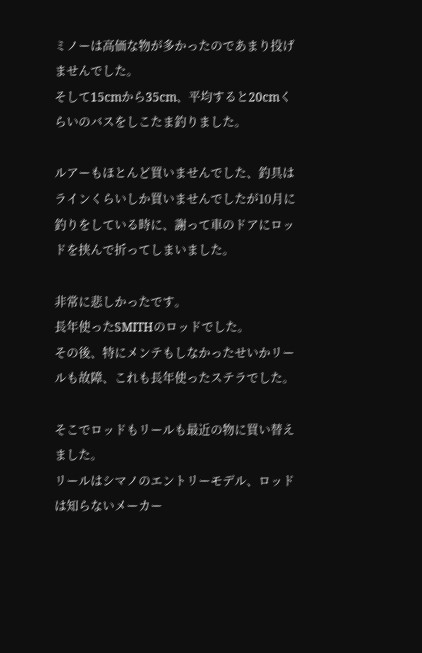ミノーは高価な物が多かったのであまり投げませんでした。
そして15cmから35cm、平均すると20cmくらいのバスをしこたま釣りました。

ルアーもほとんど買いませんでした、釣具はラインくらいしか買いませんでしたが10月に釣りをしている時に、謝って車のドアにロッドを挟んで折ってしまいました。

非常に悲しかったです。
長年使ったSMITHのロッドでした。
その後、特にメンテもしなかったせいかリールも故障、これも長年使ったステラでした。

そこでロッドもリールも最近の物に買い替えました。
リールはシマノのエントリーモデル、ロッドは知らないメーカー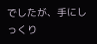でしたが、手にしっくり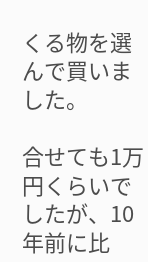くる物を選んで買いました。

合せても1万円くらいでしたが、10年前に比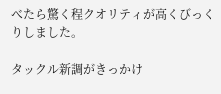べたら驚く程クオリティが高くびっくりしました。

タックル新調がきっかけ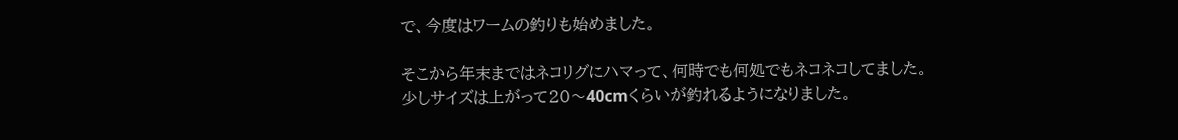で、今度はワームの釣りも始めました。

そこから年末まではネコリグにハマって、何時でも何処でもネコネコしてました。
少しサイズは上がって20〜40cmくらいが釣れるようになりました。